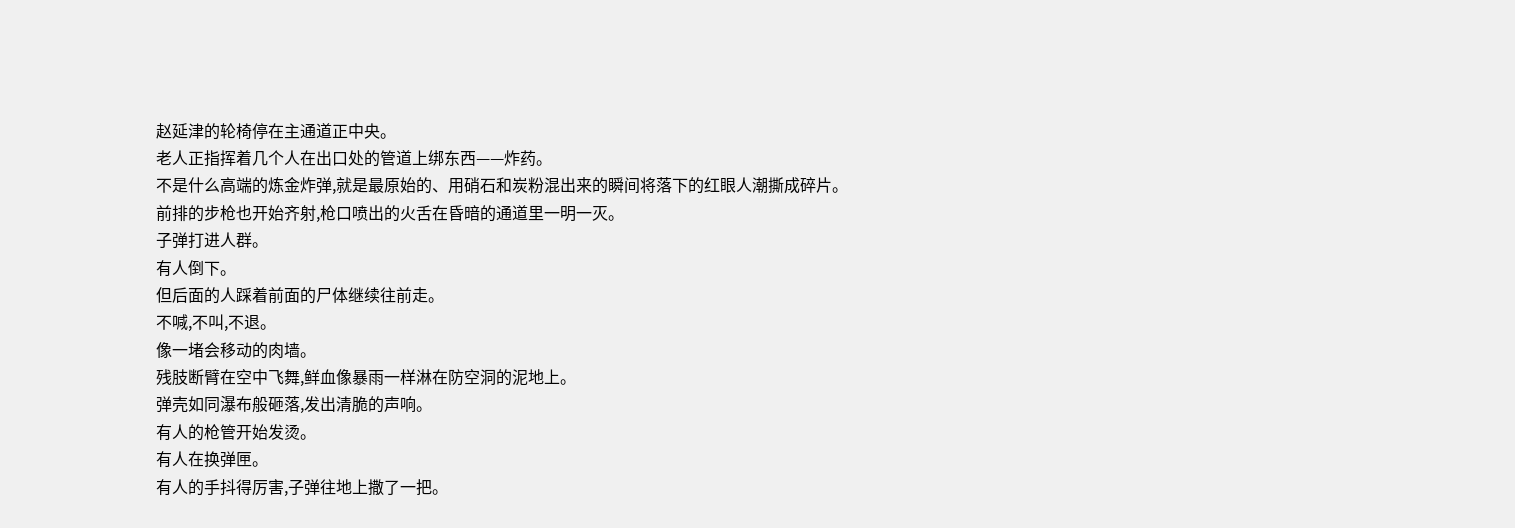赵延津的轮椅停在主通道正中央。
老人正指挥着几个人在出口处的管道上绑东西——炸药。
不是什么高端的炼金炸弹,就是最原始的、用硝石和炭粉混出来的瞬间将落下的红眼人潮撕成碎片。
前排的步枪也开始齐射,枪口喷出的火舌在昏暗的通道里一明一灭。
子弹打进人群。
有人倒下。
但后面的人踩着前面的尸体继续往前走。
不喊,不叫,不退。
像一堵会移动的肉墙。
残肢断臂在空中飞舞,鲜血像暴雨一样淋在防空洞的泥地上。
弹壳如同瀑布般砸落,发出清脆的声响。
有人的枪管开始发烫。
有人在换弹匣。
有人的手抖得厉害,子弹往地上撒了一把。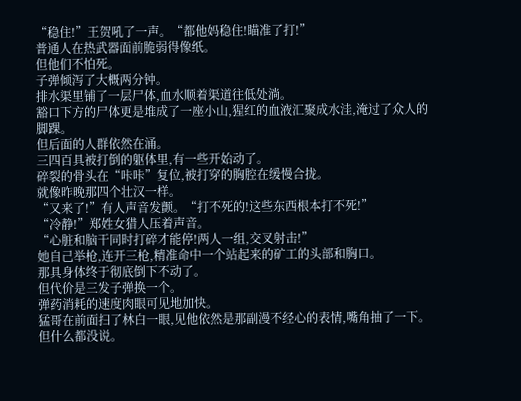“稳住!”王贺吼了一声。“都他妈稳住!瞄准了打!”
普通人在热武器面前脆弱得像纸。
但他们不怕死。
子弹倾泻了大概两分钟。
排水渠里铺了一层尸体,血水顺着渠道往低处淌。
豁口下方的尸体更是堆成了一座小山,猩红的血液汇聚成水洼,淹过了众人的脚踝。
但后面的人群依然在涌。
三四百具被打倒的躯体里,有一些开始动了。
碎裂的骨头在“咔咔”复位,被打穿的胸腔在缓慢合拢。
就像昨晚那四个壮汉一样。
“又来了!”有人声音发颤。“打不死的!这些东西根本打不死!”
“冷静!”郑姓女猎人压着声音。
“心脏和脑干同时打碎才能停!两人一组,交叉射击!”
她自己举枪,连开三枪,精准命中一个站起来的矿工的头部和胸口。
那具身体终于彻底倒下不动了。
但代价是三发子弹换一个。
弹药消耗的速度肉眼可见地加快。
猛哥在前面扫了林白一眼,见他依然是那副漫不经心的表情,嘴角抽了一下。
但什么都没说。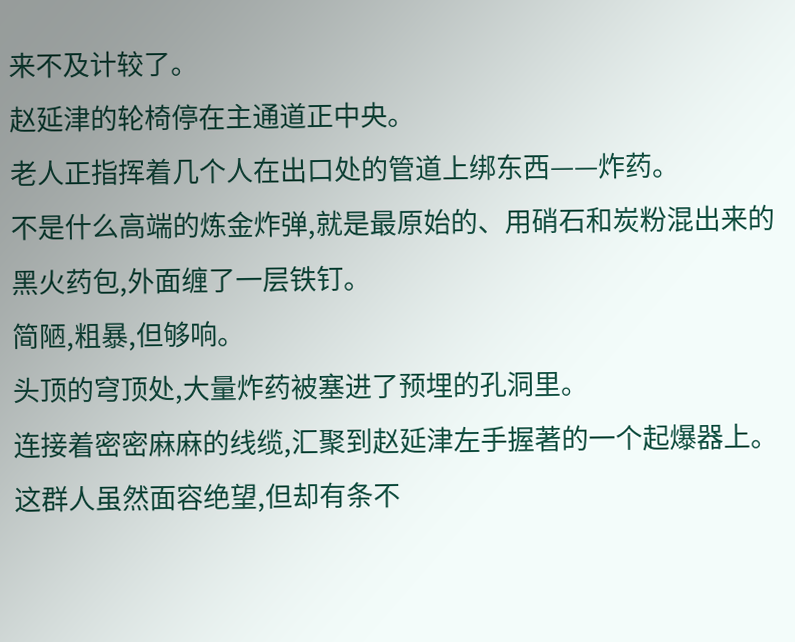来不及计较了。
赵延津的轮椅停在主通道正中央。
老人正指挥着几个人在出口处的管道上绑东西——炸药。
不是什么高端的炼金炸弹,就是最原始的、用硝石和炭粉混出来的黑火药包,外面缠了一层铁钉。
简陋,粗暴,但够响。
头顶的穹顶处,大量炸药被塞进了预埋的孔洞里。
连接着密密麻麻的线缆,汇聚到赵延津左手握著的一个起爆器上。
这群人虽然面容绝望,但却有条不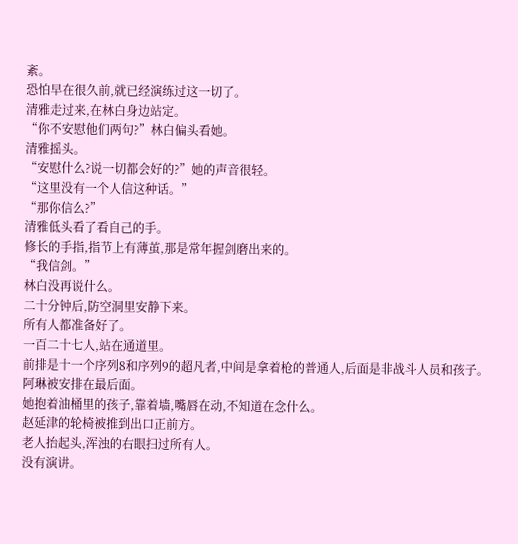紊。
恐怕早在很久前,就已经演练过这一切了。
清雅走过来,在林白身边站定。
“你不安慰他们两句?”林白偏头看她。
清雅摇头。
“安慰什么?说一切都会好的?”她的声音很轻。
“这里没有一个人信这种话。”
“那你信么?”
清雅低头看了看自己的手。
修长的手指,指节上有薄茧,那是常年握剑磨出来的。
“我信剑。”
林白没再说什么。
二十分钟后,防空洞里安静下来。
所有人都准备好了。
一百二十七人,站在通道里。
前排是十一个序列8和序列9的超凡者,中间是拿着枪的普通人,后面是非战斗人员和孩子。
阿琳被安排在最后面。
她抱着油桶里的孩子,靠着墙,嘴唇在动,不知道在念什么。
赵延津的轮椅被推到出口正前方。
老人抬起头,浑浊的右眼扫过所有人。
没有演讲。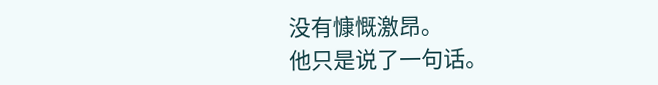没有慷慨激昂。
他只是说了一句话。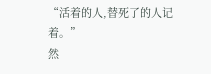“活着的人,替死了的人记着。”
然